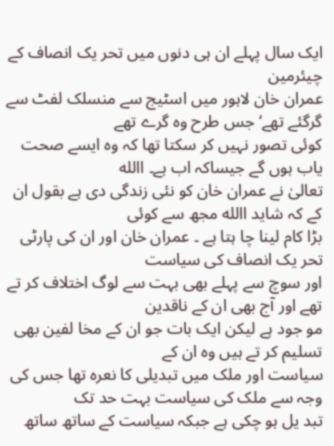ایک سال پہلے ان ہی دنوں میں تحر یک انصاف کے چیئرمین
عمران خان لاہور میں اسٹیج سے منسلک لفٹ سے گرگئے تھے‘ جس طرح وہ گرے تھے
کوئی تصور نہیں کر سکتا تھا کہ وہ ایسے صحت یاب ہوں گے جیساکہ اب ہے۔ االله
تعالیٰ نے عمران خان کو نئی زندگی دی ہے بقول ان کے کہ شاید االله مجھ سے کوئی
بڑا کام لینا چا ہتا ہے ۔ عمران خان اور ان کی پارٹی تحر یک انصاف کی سیاست
اور سوچ سے پہلے بھی بہت سے لوگ اختلاف کر تے تھے اور آج بھی ان کے ناقدین
مو جود ہے لیکن ایک بات جو ان کے مخا لفین بھی تسلیم کر تے ہیں وہ ان کے
سیاست اور ملک میں تبدیلی کا نعرہ تھا جس کی وجہ سے ملک کی سیاست بہت حد تک
تبد یل ہو چکی ہے جبکہ سیاست کے ساتھ ساتھ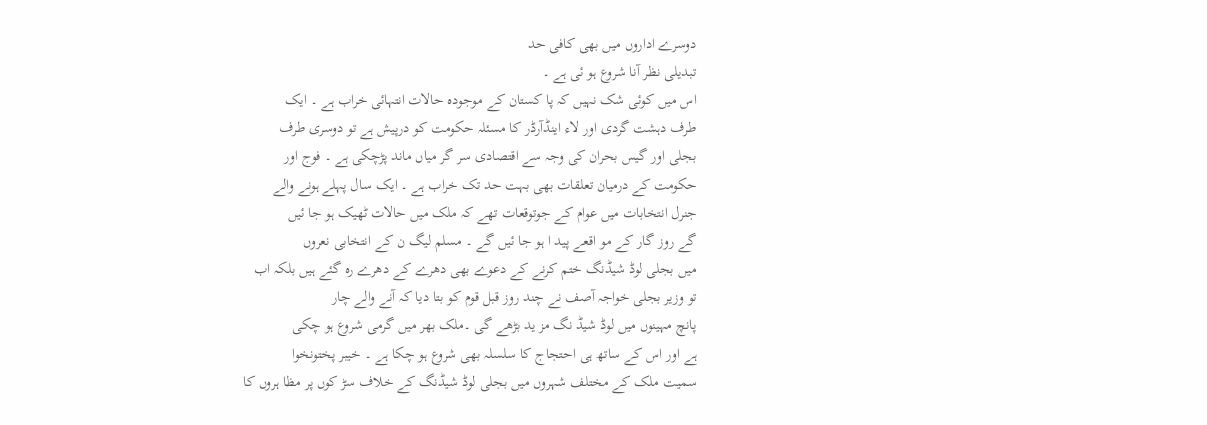دوسرے اداروں میں بھی کافی حد
تبدیلی نظر آنا شروع ہو ئی ہے ۔
اس میں کوئی شک نہیں کہ پا کستان کے موجودہ حالات انتہائی خراب ہے ۔ ایک
طرف دہشت گردی اور لاء اینڈآرڈر کا مسئلہ حکومت کو درپیش ہے تو دوسری طرف
بجلی اور گیس بحران کی وجہ سے اقتصادی سر گر میاں ماند پڑچکی ہے ۔ فوج اور
حکومت کے درمیان تعلقات بھی بہت حد تک خراب ہے ۔ ایک سال پہلے ہونے والے
جنرل انتخابات میں عوام کے جوتوقعات تھے کہ ملک میں حالات ٹھیک ہو جا ئیں
گے روز گار کے مو اقعے پید ا ہو جا ئیں گے ۔ مسلم لیگ ن کے انتخابی نعروں
میں بجلی لوڈ شیڈنگ ختم کرنے کے دعوے بھی دھرے کے دھرے رہ گئے ہیں بلکہ اب
تو وزیر بجلی خواجہ آصف نے چند روز قبل قوم کو بتا دیا کہ آنے والے چار
پانچ مہینوں میں لوڈ شیڈ نگ مز ید بڑھے گی ۔ملک بھر میں گرمی شروع ہو چکی
ہے اور اس کے ساتھ ہی احتجاج کا سلسلہ بھی شروع ہو چکا ہے ۔ خیبر پختونخوا
سمیت ملک کے مختلف شہروں میں بجلی لوڈ شیڈنگ کے خلاف سڑ کوں پر مظا ہروں کا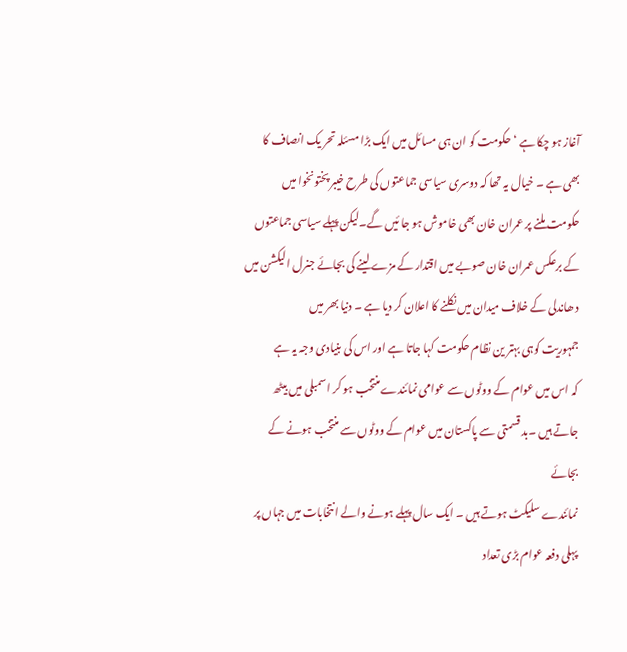آغاز ہو چکا ہے ‘ حکومت کو ان ہی مسائل میں ایک بڑا مسئلہ تحر یک انصاف کا
بھی ہے ۔ خیال یہ تھا کہ دوسری سیاسی جماعتوں کی طرح خیبر پختونخوا میں
حکومت ملنے پر عمران خان بھی خاموش ہو جا ئیں گے۔لیکن پہلے سیاسی جماعتوں
کے برعکس عمران خان صوبے میں اقتدار کے مزے لینے کی بجائے جنرل الیکشن میں
د ھاندلی کے خلاف میدان میں نکلنے کا اعلان کر دیا ہے ۔ دنیا بھر میں
جمہوریت کوہی بہتر ین نظام حکومت کہا جاتا ہے اور اس کی بنیادی وجہ یہ ہے
کہ اس میں عوام کے ووٹوں سے عوامی نمائندے منتخب ہو کر اسمبلی میں بیٹھ
جاتے ہیں ۔بد قسمتی سے پاکستان میں عوام کے ووٹوں سے منتخب ہونے کے بجائے
نمائندے سلیکٹ ہوتے ہیں ۔ ایک سال پہلے ہونے والے انتخابات میں جہاں پر
پہلی دفعہ عوام بڑی تعداد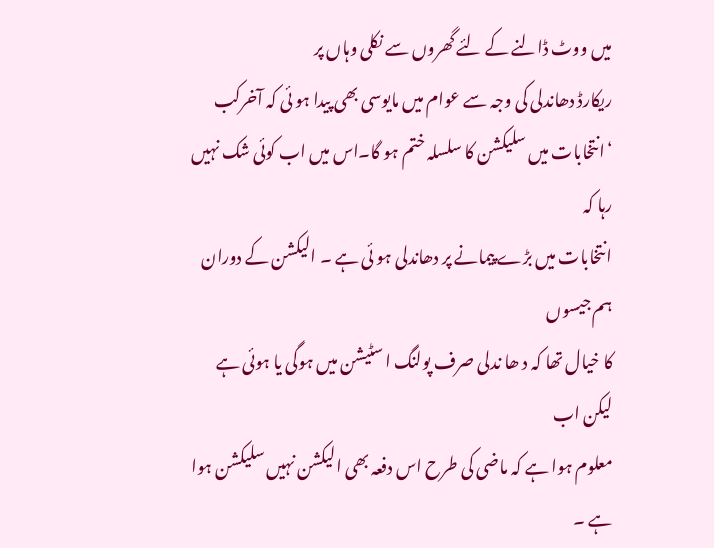میں ووٹ ڈالنے کے لئے گھروں سے نکلی وہاں پر
ریکارڈ دھاندلی کی وجہ سے عوام میں مایوسی بھی پیدا ہو ئی کہ آخرکب
‘انتخابات میں سلیکشن کا سلسلہ ختم ہو گا۔اس میں اب کوئی شک نہیں رہا کہ
انتخابات میں بڑے پیمانے پر دھاندلی ہو ئی ہے ۔ الیکشن کے دوران ہم جیسوں
کا خیال تھا کہ د ھا ندلی صرف پولنگ ا سٹیشن میں ہوگی یا ہوئی ہے لیکن اب
معلوم ہوا ہے کہ ماضی کی طرح اس دفعہ بھی الیکشن نہیں سلیکشن ہوا ہے ۔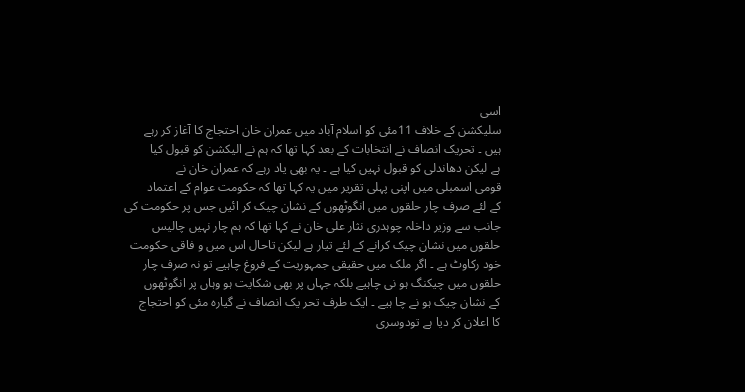اسی
سلیکشن کے خلاف 11مئی کو اسلام آباد میں عمران خان احتجاج کا آغاز کر رہے
ہیں ۔ تحریک انصاف نے انتخابات کے بعد کہا تھا کہ ہم نے الیکشن کو قبول کیا
ہے لیکن دھاندلی کو قبول نہیں کیا ہے ۔ یہ بھی یاد رہے کہ عمران خان نے
قومی اسمبلی میں اپنی پہلی تقریر میں یہ کہا تھا کہ حکومت عوام کے اعتماد
کے لئے صرف چار حلقوں میں انگوٹھوں کے نشان چیک کر ائیں جس پر حکومت کی
جانب سے وزیر داخلہ چوہدری نثار علی خان نے کہا تھا کہ ہم چار نہیں چالیس
حلقوں میں نشان چیک کرانے کے لئے تیار ہے لیکن تاحال اس میں و فاقی حکومت
خود رکاوٹ ہے ۔ اگر ملک میں حقیقی جمہوریت کے فروغ چاہیے تو نہ صرف چار
حلقوں میں چیکنگ ہو نی چاہیے بلکہ جہاں پر بھی شکایت ہو وہاں پر انگوٹھوں
کے نشان چیک ہو نے چا ہیے ۔ ایک طرف تحر یک انصاف نے گیارہ مئی کو احتجاج
کا اعلان کر دیا ہے تودوسری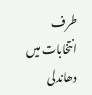طرف انتخابات میں دھاندلی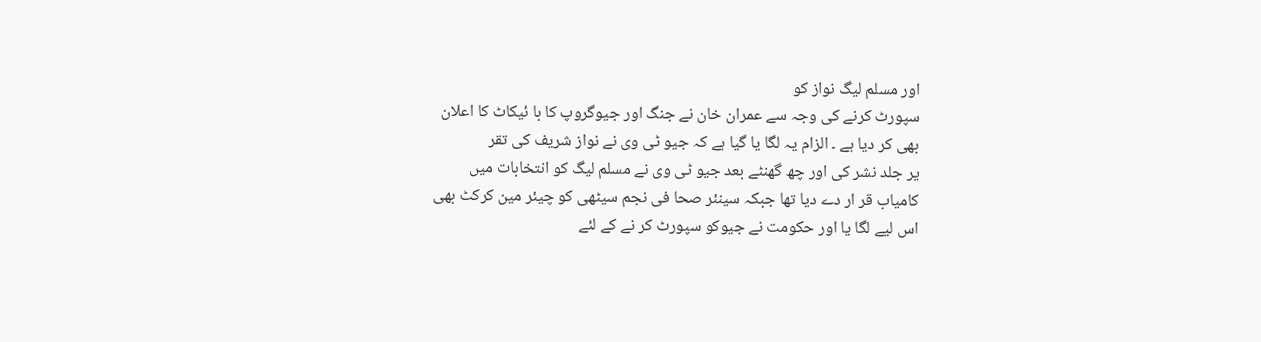اور مسلم لیگ نواز کو
سپورٹ کرنے کی وجہ سے عمران خان نے جنگ اور جیوگروپ کا با ئیکاٹ کا اعلان
بھی کر دیا ہے ۔ الزام یہ لگا یا گیا ہے کہ جیو ٹی وی نے نواز شریف کی تقر
یر جلد نشر کی اور چھ گھنٹے بعد جیو ٹی وی نے مسلم لیگ کو انتخابات میں
کامیاب قر ار دے دیا تھا جبکہ سینئر صحا فی نجم سیٹھی کو چیئر مین کرکٹ بھی
اس لیے لگا یا اور حکومت نے جیوکو سپورٹ کر نے کے لئے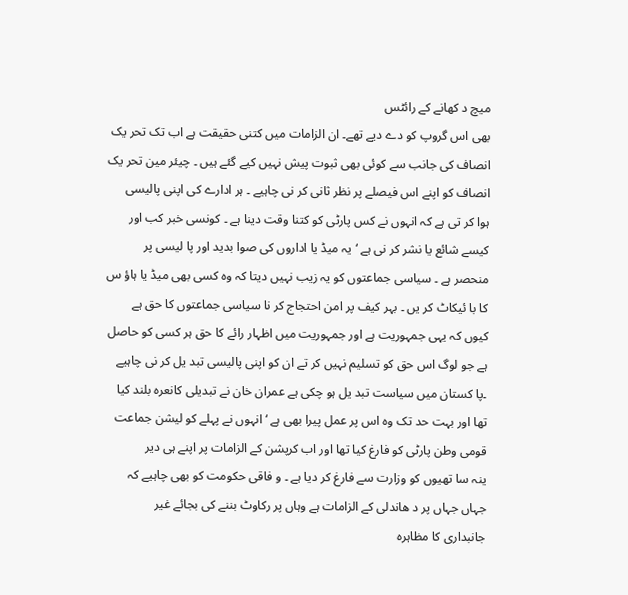میچ د کھانے کے رائٹس
بھی اس گروپ کو دے دیے تھے۔ ان الزامات میں کتنی حقیقت ہے اب تک تحر یک
انصاف کی جانب سے کوئی بھی ثبوت پیش نہیں کیے گئے ہیں ۔ چیئر مین تحر یک
انصاف کو اپنے اس فیصلے پر نظر ثانی کر نی چاہیے ۔ ہر ادارے کی اپنی پالیسی
ہوا کر تی ہے کہ انہوں نے کس پارٹی کو کتنا وقت دینا ہے ۔ کونسی خبر کب اور
کیسے شائع یا نشر کر نی ہے ‘یہ میڈ یا اداروں کی صوا بدید اور پا لیسی پر
منحصر ہے ۔ سیاسی جماعتوں کو یہ زیب نہیں دیتا کہ وہ کسی بھی میڈ یا ہاؤ س
کا با ئیکاٹ کر یں ۔ بہر کیف پر امن احتجاج کر نا سیاسی جماعتوں کا حق ہے
کیوں کہ یہی جمہوریت ہے اور جمہوریت میں اظہار رائے کا حق ہر کسی کو حاصل
ہے جو لوگ اس حق کو تسلیم نہیں کر تے ان کو اپنی پالیسی تبد یل کر نی چاہیے
۔پا کستان میں سیاست تبد یل ہو چکی ہے عمران خان نے تبدیلی کانعرہ بلند کیا
تھا اور بہت حد تک وہ اس پر عمل پیرا بھی ہے ‘انہوں نے پہلے کو لیشن جماعت
قومی وطن پارٹی کو فارغ کیا تھا اور اب کرپشن کے الزامات پر اپنے ہی دیر
ینہ سا تھیوں کو وزارت سے فارغ کر دیا ہے ۔ و فاقی حکومت کو بھی چاہیے کہ
جہاں جہاں پر د ھاندلی کے الزامات ہے وہاں پر رکاوٹ بننے کی بجائے غیر
جانبداری کا مظاہرہ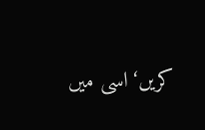کریں‘اسی میں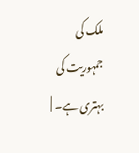ملک کی جمہوریت کی بہتری ہے۔ |